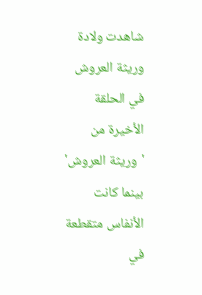شاهدت ولادة وريثة العروش في الحلقة الأخيرة من 'وريثة العروش' بينما كانت الأنفاس متقطعة في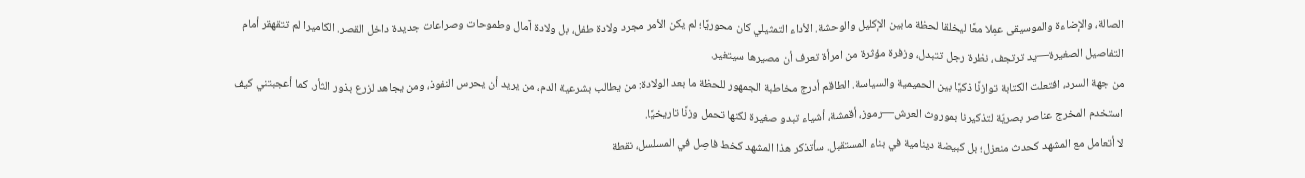الصالة، والإضاءة والموسيقى عمِلا معًا ليخلقا لحظة مابين الإكليل والوحشة. الأداء التمثيلي كان محوريًا؛ لم يكن الأمر مجرد ولادة طفل، بل ولادة آمال وطموحات وصراعات جديدة داخل القصر. الكاميرا لم تتقهقر أمام التفاصيل الصغيرة—يد ترتجف، نظرة رجل تتبدل، وزفرة مؤثرة من امرأة تعرف أن مصيرها سيتغير.
من جهة السرد، افتعلت الكتابة توازنًا ذكيًا بين الحميمية والسياسة. الطاقم أدرج مخاطبة الجمهور للحظة ما بعد الولادة: من يطالب بشرعية الدم، من يريد أن يحرس النفوذ، ومن يجاهد لزرع بذور الثأر. كما أعجبتني كيف استخدم المخرج عناصر بصريّة لتذكيرنا بموروث العرش—رموز، أقمشة، أشياء تبدو صغيرة لكنها تحمل وزنًا تاريخيًا.
لا أتعامل مع المشهد كحدث منعزل؛ بل كبيضة دينامية في بناء المستقبل. سأتذكر هذا المشهد كخط فاصِل في المسلسل، نقطة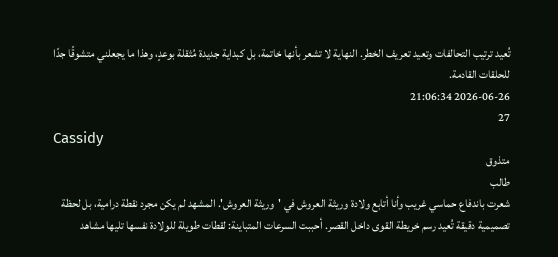تُعيد ترتيب التحالفات وتعيد تعريف الخطر. النهاية لا تشعر بأنها خاتمة، بل كبداية جديدة مُثقلة بوعدٍ، وهذا ما يجعلني متشوقًا جدًا للحلقات القادمة.
2026-06-26 21:06:34
27
Cassidy
متذوق
طالب
شعرت باندفاع حماسي غريب وأنا أتابع ولادة وريثة العروش في 'وريثة العروش'. المشهد لم يكن مجرد نقطة درامية، بل لحظة تصميمية دقيقة تُعيد رسم خريطة القوى داخل القصر. أحببت السرعات المتباينة: لقطات طويلة للولادة نفسها تليها مشاهد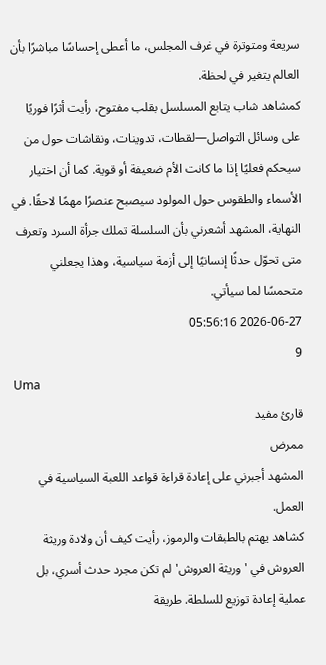سريعة ومتوترة في غرف المجلس، ما أعطى إحساسًا مباشرًا بأن العالم يتغير في لحظة.
كمشاهد شاب يتابع المسلسل بقلب مفتوح، رأيت أثرًا فوريًا على وسائل التواصل—لقطات، تدوينات، ونقاشات حول من سيحكم فعليًا إذا ما كانت الأم ضعيفة أو قوية. كما أن اختيار الأسماء والطقوس حول المولود سيصبح عنصرًا مهمًا لاحقًا. في النهاية، المشهد أشعرني بأن السلسلة تملك جرأة السرد وتعرف متى تحوّل حدثًا إنسانيًا إلى أزمة سياسية، وهذا يجعلني متحمسًا لما سيأتي.
2026-06-27 05:56:16
9
Uma
قارئ مفيد
ممرض
المشهد أجبرني على إعادة قراءة قواعد اللعبة السياسية في العمل.
كشاهد يهتم بالطبقات والرموز، رأيت كيف أن ولادة وريثة العروش في 'وريثة العروش' لم تكن مجرد حدث أسري، بل عملية إعادة توزيع للسلطة. طريقة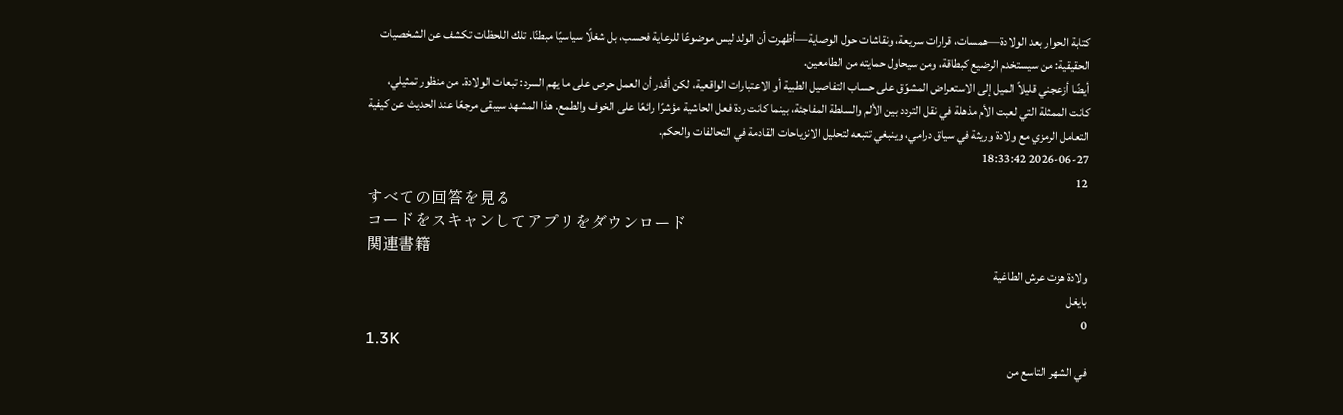كتابة الحوار بعد الولادة—همسات، قرارات سريعة، ونقاشات حول الوصاية—أظهرت أن الولد ليس موضوعًا للرعاية فحسب، بل شغلًا سياسيًا مبطنًا. تلك اللحظات تكشف عن الشخصيات الحقيقية: من سيستخدم الرضيع كبطاقة، ومن سيحاول حمايته من الطامعين.
أيضًا أزعجني قليلاً الميل إلى الاستعراض المشوّق على حساب التفاصيل الطبية أو الاعتبارات الواقعية، لكن أقدر أن العمل حرص على ما يهم السرد: تبعات الولادة. من منظور تمثيلي، كانت الممثلة التي لعبت الأم مذهلة في نقل التردد بين الألم والسلطة المفاجئة، بينما كانت ردة فعل الحاشية مؤشرًا رائعًا على الخوف والطمع. هذا المشهد سيبقى مرجعًا عند الحديث عن كيفية التعامل الرمزي مع ولادة وريثة في سياق درامي، وينبغي تتبعه لتحليل الانزياحات القادمة في التحالفات والحكم.
2026-06-27 18:33:42
12
すべての回答を見る
コードをスキャンしてアプリをダウンロード
関連書籍
ولادة هزت عرش الطاغية
بايغل
0
1.3K
في الشهر التاسع من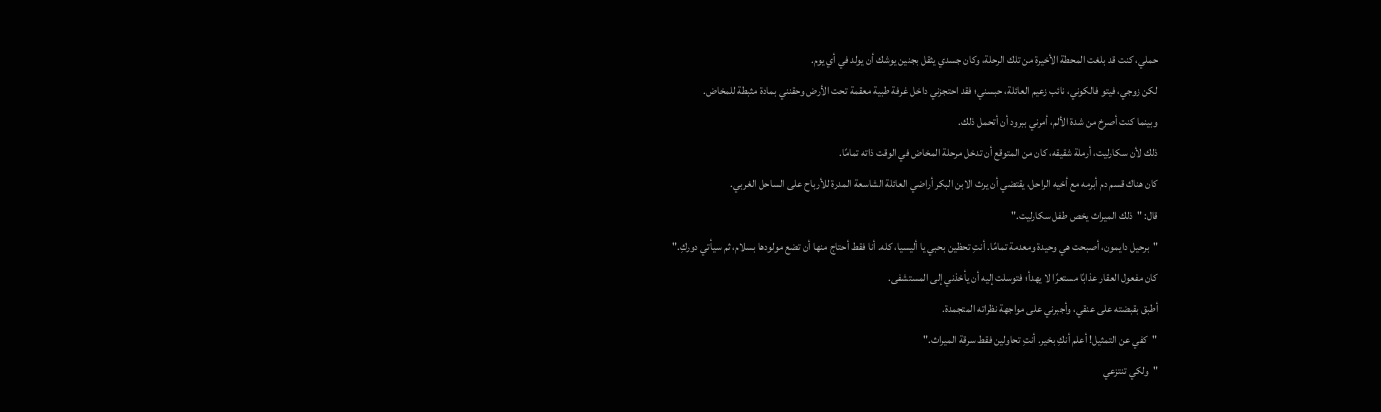حملي، كنت قد بلغت المحطة الأخيرة من تلك الرحلة، وكان جسدي يثقل بجنين يوشك أن يولد في أي يوم.
لكن زوجي، فيتو فالكوني، نائب زعيم العائلة، حبسني؛ فقد احتجزني داخل غرفة طبية معقمة تحت الأرض وحقنني بمادة مثبطة للمخاض.
وبينما كنت أصرخ من شدة الألم، أمرني ببرود أن أتحمل ذلك.
ذلك لأن سكارليت، أرملة شقيقه، كان من المتوقع أن تدخل مرحلة المخاض في الوقت ذاته تمامًا.
كان هناك قسم دم أبرمه مع أخيه الراحل، يقتضي أن يرث الابن البكر أراضي العائلة الشاسعة المدرة للأرباح على الساحل الغربي.
قال: "ذلك الميراث يخص طفل سكارليت."
"برحيل دايمون، أصبحت هي وحيدة ومعدمة تمامًا. أنتِ تحظين بحبي يا أليسيا، كله. أنا فقط أحتاج منها أن تضع مولودها بسلام، ثم سيأتي دوركِ."
كان مفعول العقار عذابًا مستعرًا لا يهدأ؛ فتوسلت إليه أن يأخذني إلى المستشفى.
أطبق بقبضته على عنقي، وأجبرني على مواجهة نظراته المتجمدة.
"كفي عن التمثيل! أعلم أنكِ بخير. أنتِ تحاولين فقط سرقة الميراث."
"ولكي تنتزعي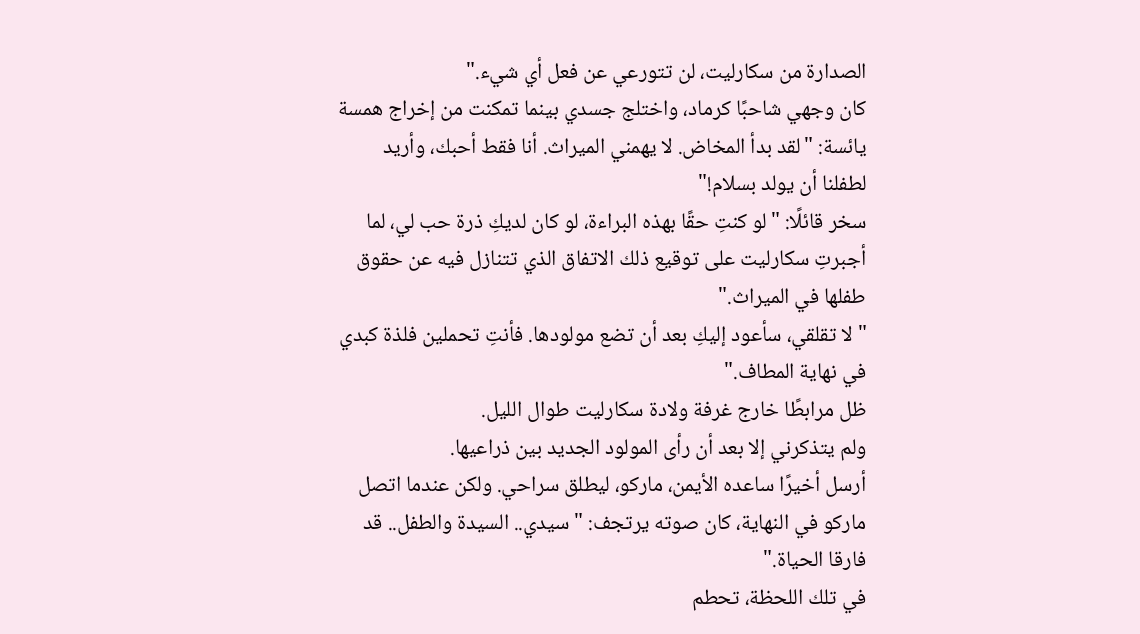الصدارة من سكارليت، لن تتورعي عن فعل أي شيء."
كان وجهي شاحبًا كرماد، واختلج جسدي بينما تمكنت من إخراج همسة يائسة: "لقد بدأ المخاض. لا يهمني الميراث. أنا فقط أحبك، وأريد لطفلنا أن يولد بسلام!"
سخر قائلًا: "لو كنتِ حقًا بهذه البراءة، لو كان لديكِ ذرة حب لي، لما أجبرتِ سكارليت على توقيع ذلك الاتفاق الذي تتنازل فيه عن حقوق طفلها في الميراث."
"لا تقلقي، سأعود إليكِ بعد أن تضع مولودها. فأنتِ تحملين فلذة كبدي في نهاية المطاف."
ظل مرابطًا خارج غرفة ولادة سكارليت طوال الليل.
ولم يتذكرني إلا بعد أن رأى المولود الجديد بين ذراعيها.
أرسل أخيرًا ساعده الأيمن، ماركو، ليطلق سراحي. ولكن عندما اتصل ماركو في النهاية، كان صوته يرتجف: "سيدي.. السيدة والطفل.. قد فارقا الحياة."
في تلك اللحظة، تحطم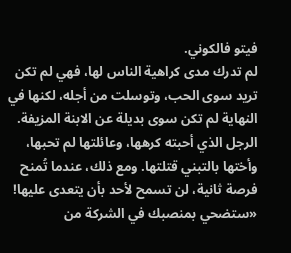فيتو فالكوني.
لم تدرك مدى كراهية الناس لها، فهي لم تكن تريد سوى الحب، وتوسلت من أجله، لكنها في النهاية لم تكن سوى بديلة عن الابنة المزيفة. الرجل الذي أحبته كرهها، وعائلتها لم تحبها، وأختها بالتبني قتلتها. ومع ذلك، عندما تُمنح فرصة ثانية، لن تسمح لأحد بأن يتعدى عليها!
«ستضحي بمنصبك في الشركة من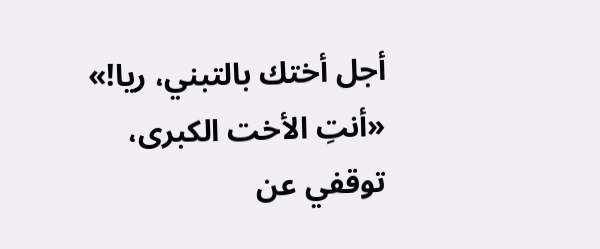أجل أختك بالتبني، ريا!»
«أنتِ الأخت الكبرى، توقفي عن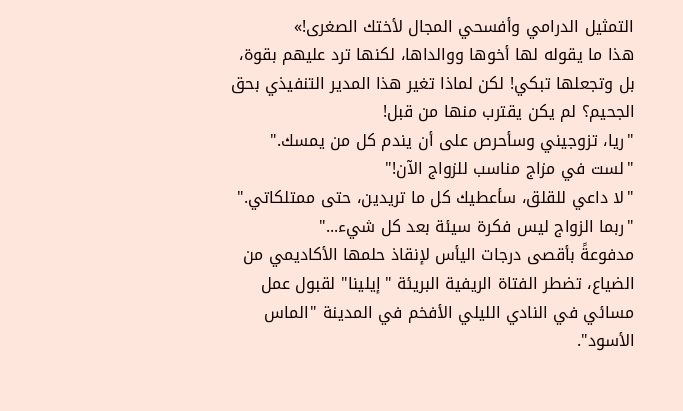التمثيل الدرامي وأفسحي المجال لأختك الصغرى!»
هذا ما يقوله لها أخوها ووالداها، لكنها ترد عليهم بقوة، بل وتجعلها تبكي! لكن لماذا تغير هذا المدير التنفيذي بحق الجحيم؟ لم يكن يقترب منها من قبل!
"ريا، تزوجيني وسأحرص على أن يندم كل من يمسك."
"لست في مزاج مناسب للزواج الآن!"
"لا داعي للقلق، سأعطيك كل ما تريدين، حتى ممتلكاتي."
"ربما الزواج ليس فكرة سيئة بعد كل شيء..."
مدفوعةً بأقصى درجات اليأس لإنقاذ حلمها الأكاديمي من الضياع، تضطر الفتاة الريفية البريئة "إيلينا" لقبول عمل مسائي في النادي الليلي الأفخم في المدينة "الماس الأسود".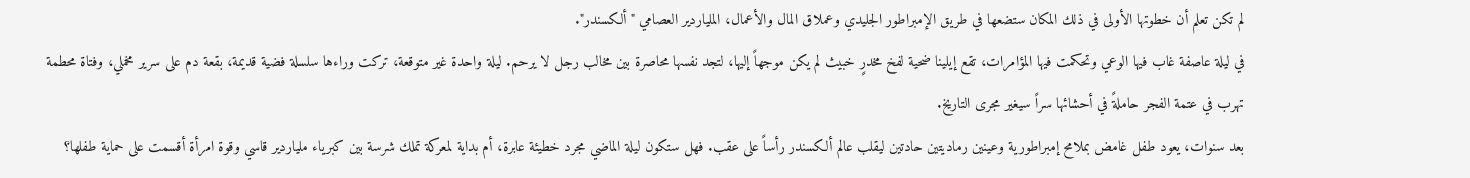لم تكن تعلم أن خطوتها الأولى في ذلك المكان ستضعها في طريق الإمبراطور الجليدي وعملاق المال والأعمال، الملياردير العصامي "ألكسندر".
في ليلة عاصفة غاب فيها الوعي وتحكمت فيها المؤامرات، تقع إيلينا ضحية لفخ مخدرٍ خبيث لم يكن موجهاً إليها، لتجد نفسها محاصرة بين مخالب رجل لا يرحم. ليلة واحدة غير متوقعة، تركت وراءها سلسلة فضية قديمة، بقعة دم على سرير مخملي، وفتاة محطمة تهرب في عتمة الفجر حاملةً في أحشائها سراً سيغير مجرى التاريخ.
بعد سنوات، يعود طفل غامض بملامح إمبراطورية وعينين رماديتين حادتين ليقلب عالم ألكسندر رأساً على عقب. فهل ستكون ليلة الماضي مجرد خطيئة عابرة، أم بداية لمعركة تملك شرسة بين كبرياء ملياردير قاسي وقوة امرأة أقسمت على حماية طفلها؟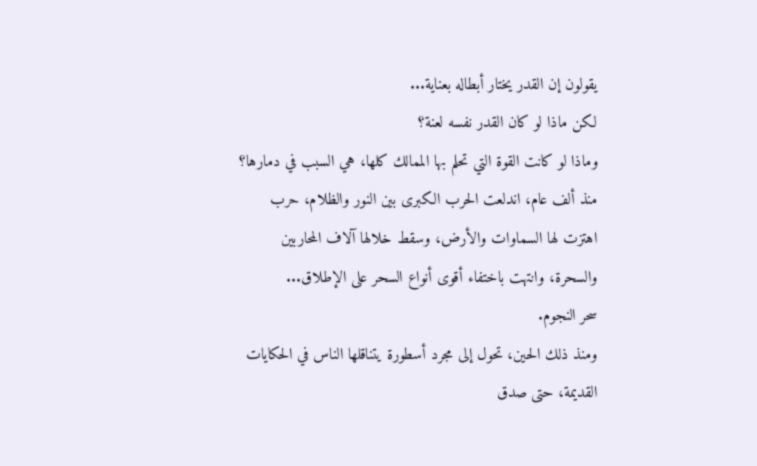يقولون إن القدر يختار أبطاله بعناية...
لكن ماذا لو كان القدر نفسه لعنة؟
وماذا لو كانت القوة التي تحلم بها الممالك كلها، هي السبب في دمارها؟
منذ ألف عام، اندلعت الحرب الكبرى بين النور والظلام، حرب اهتزت لها السماوات والأرض، وسقط خلالها آلاف المحاربين والسحرة، وانتهت باختفاء أقوى أنواع السحر على الإطلاق...
سحر النجوم.
ومنذ ذلك الحين، تحول إلى مجرد أسطورة يتناقلها الناس في الحكايات القديمة، حتى صدق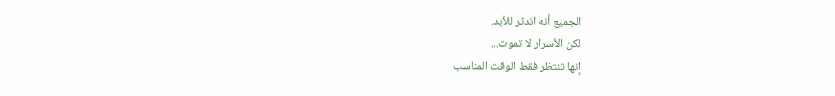الجميع أنه اندثر للأبد.
لكن الأسرار لا تموت...
إنها تنتظر فقط الوقت المناسب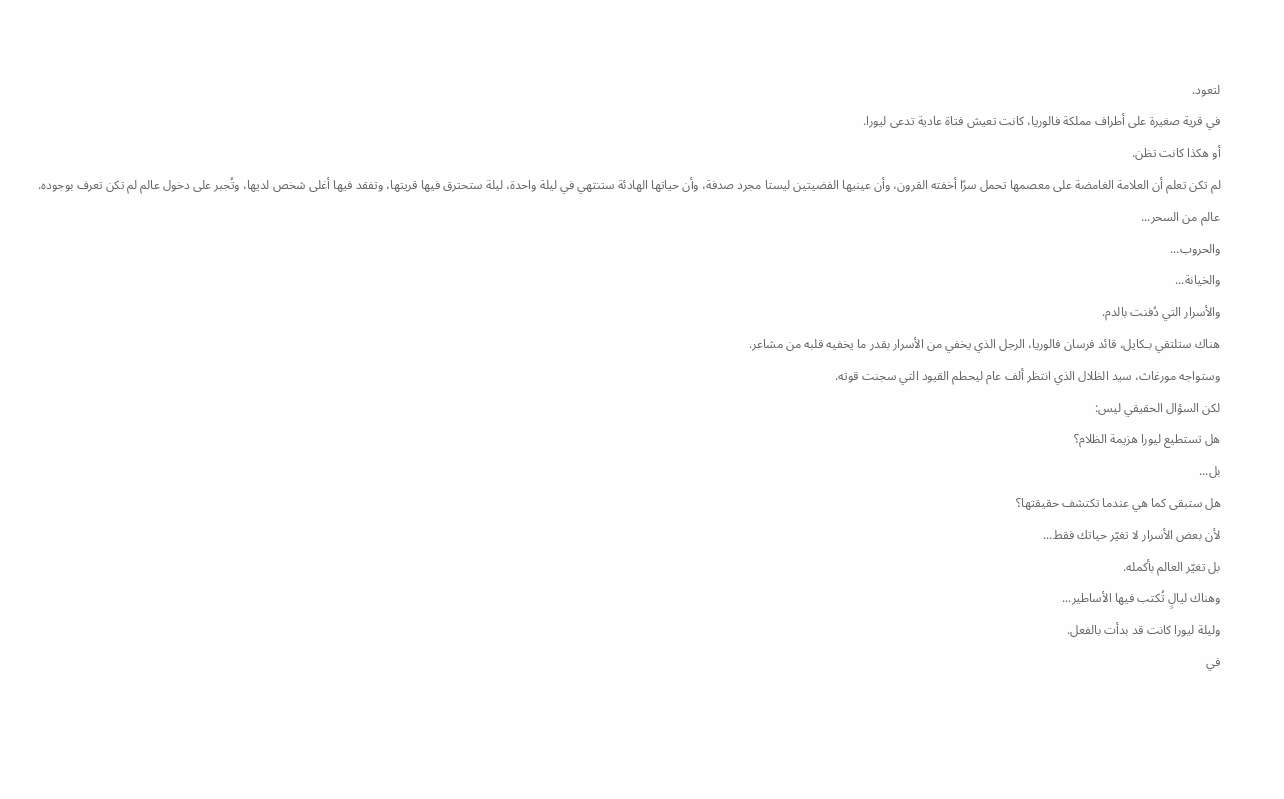لتعود.
في قرية صغيرة على أطراف مملكة فالوريا، كانت تعيش فتاة عادية تدعى ليورا.
أو هكذا كانت تظن.
لم تكن تعلم أن العلامة الغامضة على معصمها تحمل سرًا أخفته القرون، وأن عينيها الفضيتين ليستا مجرد صدفة، وأن حياتها الهادئة ستنتهي في ليلة واحدة، ليلة ستحترق فيها قريتها، وتفقد فيها أغلى شخص لديها، وتُجبر على دخول عالم لم تكن تعرف بوجوده.
عالم من السحر...
والحروب...
والخيانة...
والأسرار التي دُفنت بالدم.
هناك ستلتقي بـكايل، قائد فرسان فالوريا، الرجل الذي يخفي من الأسرار بقدر ما يخفيه قلبه من مشاعر.
وستواجه مورغاث، سيد الظلال الذي انتظر ألف عام ليحطم القيود التي سجنت قوته.
لكن السؤال الحقيقي ليس:
هل تستطيع ليورا هزيمة الظلام؟
بل...
هل ستبقى كما هي عندما تكتشف حقيقتها؟
لأن بعض الأسرار لا تغيّر حياتك فقط...
بل تغيّر العالم بأكمله.
وهناك ليالٍ تُكتب فيها الأساطير...
وليلة ليورا كانت قد بدأت بالفعل.
في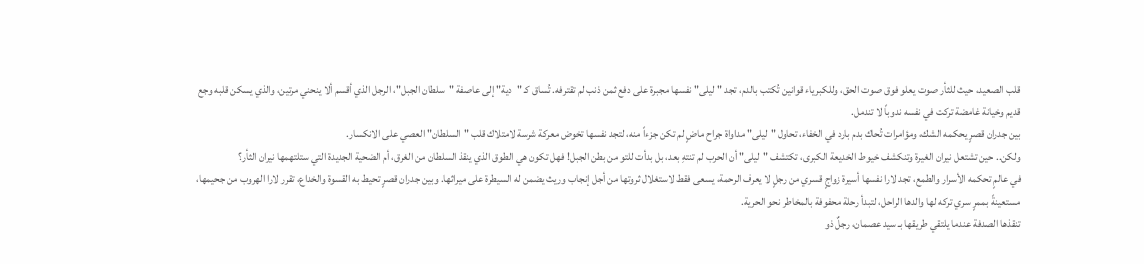قلب الصعيد، حيث للثأر صوت يعلو فوق صوت الحق، وللكبرياء قوانين تُكتب بالدم، تجد "ليلى" نفسها مجبرة على دفع ثمن ذنب لم تقترفه. تُساق كـ "دية" إلى عاصفة "سلطان الجبل"، الرجل الذي أقسم ألا ينحني مرتين، والذي يسكن قلبه وجع قديم وخيانة غامضة تركت في نفسه ندوباً لا تندمل.
بين جدران قصرٍ يحكمه الشك، ومؤامرات تُحاك بدم بارد في الخفاء، تحاول "ليلى" مداواة جراح ماضٍ لم تكن جزءاً منه، لتجد نفسها تخوض معركة شرسة لامتلاك قلب "السلطان" العصي على الانكسار.
ولكن.. حين تشتعل نيران الغيرة وتنكشف خيوط الخديعة الكبرى، تكتشف "ليلى" أن الحرب لم تنتهِ بعد، بل بدأت للتو من بطن الجبل! فهل تكون هي الطوق الذي ينقذ السلطان من الغرق، أم الضحية الجديدة التي ستلتهمها نيران الثأر؟
في عالمٍ تحكمه الأسرار والطمع، تجد لارا نفسها أسيرة زواجٍ قسري من رجلٍ لا يعرف الرحمة، يسعى فقط لاستغلال ثروتها من أجل إنجاب وريث يضمن له السيطرة على ميراثها. وبين جدران قصرٍ تحيط به القسوة والخداع، تقرر لارا الهروب من جحيمها، مستعينةً بممرٍ سري تركه لها والدها الراحل، لتبدأ رحلة محفوفة بالمخاطر نحو الحرية.
تنقذها الصدفة عندما يلتقي طريقها بـ سيد عصمان، رجلٌ ذو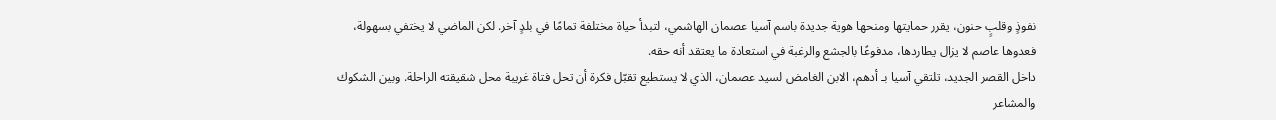نفوذٍ وقلبٍ حنون، يقرر حمايتها ومنحها هوية جديدة باسم آسيا عصمان الهاشمي، لتبدأ حياة مختلفة تمامًا في بلدٍ آخر. لكن الماضي لا يختفي بسهولة، فعدوها عاصم لا يزال يطاردها، مدفوعًا بالجشع والرغبة في استعادة ما يعتقد أنه حقه.
داخل القصر الجديد، تلتقي آسيا بـ أدهم، الابن الغامض لسيد عصمان، الذي لا يستطيع تقبّل فكرة أن تحل فتاة غريبة محل شقيقته الراحلة. وبين الشكوك والمشاعر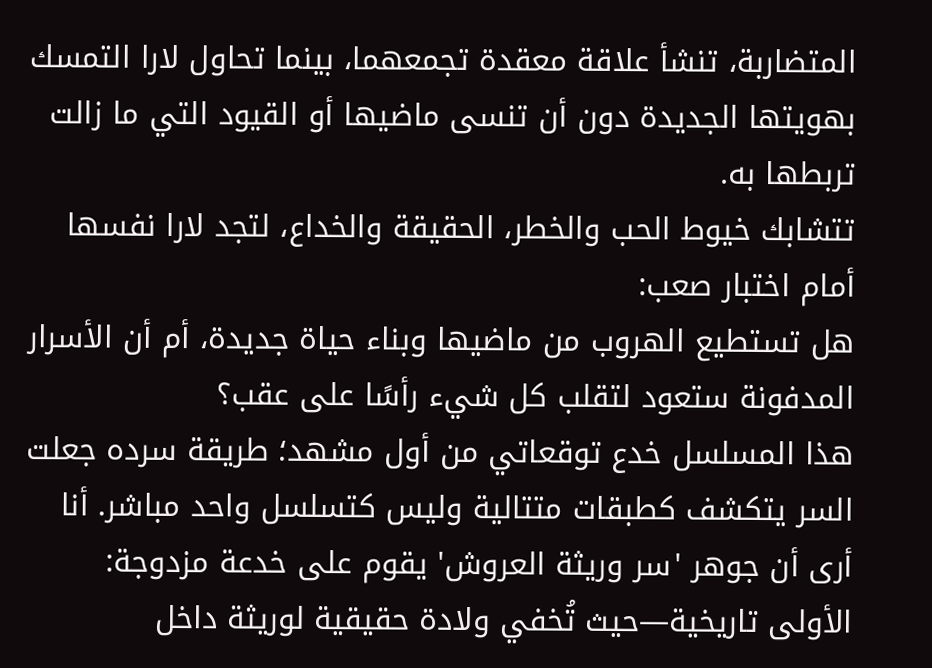المتضاربة، تنشأ علاقة معقدة تجمعهما، بينما تحاول لارا التمسك بهويتها الجديدة دون أن تنسى ماضيها أو القيود التي ما زالت تربطها به.
تتشابك خيوط الحب والخطر، الحقيقة والخداع، لتجد لارا نفسها أمام اختبار صعب:
هل تستطيع الهروب من ماضيها وبناء حياة جديدة، أم أن الأسرار المدفونة ستعود لتقلب كل شيء رأسًا على عقب؟
هذا المسلسل خدع توقعاتي من أول مشهد؛ طريقة سرده جعلت السر يتكشف كطبقات متتالية وليس كتسلسل واحد مباشر. أنا أرى أن جوهر 'سر وريثة العروش' يقوم على خدعة مزدوجة: الأولى تاريخية—حيث تُخفي ولادة حقيقية لوريثة داخل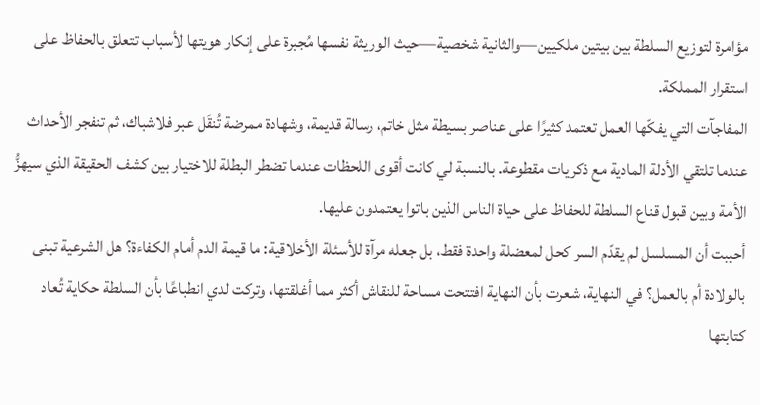مؤامرة لتوزيع السلطة بين بيتين ملكيين—والثانية شخصية—حيث الوريثة نفسها مُجبرة على إنكار هويتها لأسباب تتعلق بالحفاظ على استقرار المملكة.
المفاجآت التي يفكّها العمل تعتمد كثيرًا على عناصر بسيطة مثل خاتم، رسالة قديمة، وشهادة ممرضة تُنقَل عبر فلاشباك، ثم تنفجر الأحداث عندما تلتقي الأدلة المادية مع ذكريات مقطوعة. بالنسبة لي كانت أقوى اللحظات عندما تضطر البطلة للاختيار بين كشف الحقيقة الذي سيهزُّ الأمة وبين قبول قناع السلطة للحفاظ على حياة الناس الذين باتوا يعتمدون عليها.
أحببت أن المسلسل لم يقدّم السر كحل لمعضلة واحدة فقط، بل جعله مرآة للأسئلة الأخلاقية: ما قيمة الدم أمام الكفاءة؟ هل الشرعية تبنى بالولادة أم بالعمل؟ في النهاية، شعرت بأن النهاية افتتحت مساحة للنقاش أكثر مما أغلقتها، وتركت لدي انطباعًا بأن السلطة حكاية تُعاد كتابتها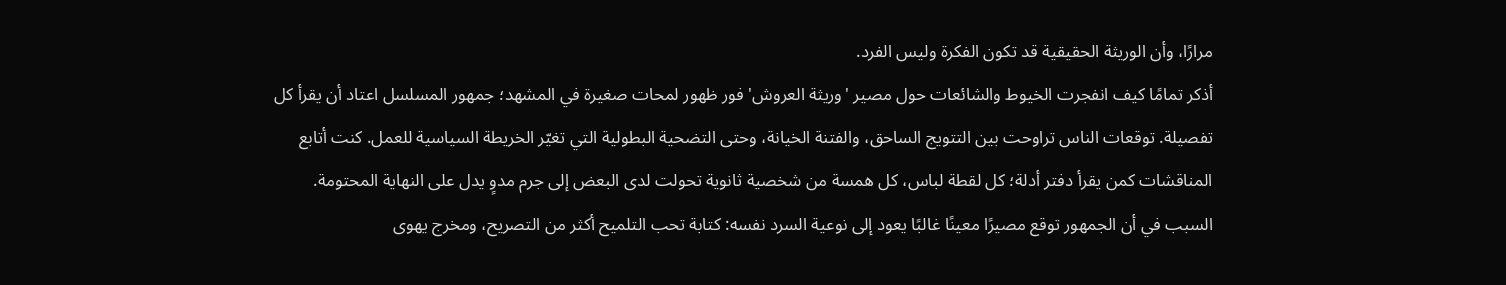مرارًا، وأن الوريثة الحقيقية قد تكون الفكرة وليس الفرد.
أذكر تمامًا كيف انفجرت الخيوط والشائعات حول مصير 'وريثة العروش' فور ظهور لمحات صغيرة في المشهد؛ جمهور المسلسل اعتاد أن يقرأ كل تفصيلة. توقعات الناس تراوحت بين التتويج الساحق، والفتنة الخيانة، وحتى التضحية البطولية التي تغيّر الخريطة السياسية للعمل. كنت أتابع المناقشات كمن يقرأ دفتر أدلة؛ كل لقطة لباس، كل همسة من شخصية ثانوية تحولت لدى البعض إلى جرم مدوٍ يدل على النهاية المحتومة.
السبب في أن الجمهور توقع مصيرًا معينًا غالبًا يعود إلى نوعية السرد نفسه: كتابة تحب التلميح أكثر من التصريح، ومخرج يهوى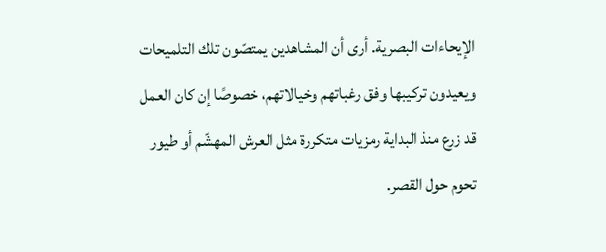الإيحاءات البصرية. أرى أن المشاهدين يمتصّون تلك التلميحات ويعيدون تركيبها وفق رغباتهم وخيالاتهم، خصوصًا إن كان العمل قد زرع منذ البداية رمزيات متكررة مثل العرش المهشّم أو طيور تحوم حول القصر.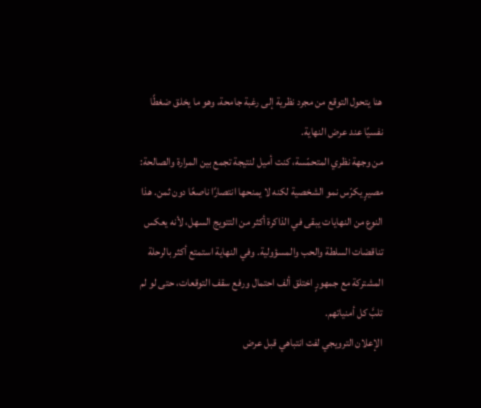هنا يتحول التوقع من مجرد نظرية إلى رغبة جامحة، وهو ما يخلق ضغطًا نفسيًا عند عرض النهاية.
من وجهة نظري المتحمّسة، كنت أميل لنتيجة تجمع بين المرارة والصالحة: مصيرٍ يكرّس نمو الشخصية لكنه لا يمنحها انتصارًا ناصعًا دون ثمن. هذا النوع من النهايات يبقى في الذاكرة أكثر من التتويج السهل، لأنه يعكس تناقضات السلطة والحب والمسؤولية. وفي النهاية استمتع أكثر بالرحلة المشتركة مع جمهورٍ اختلق ألف احتمال ورفع سقف التوقعات، حتى لو لم تلبَّ كل أمنياتهم.
الإعلان الترويجي لفت انتباهي قبل عرض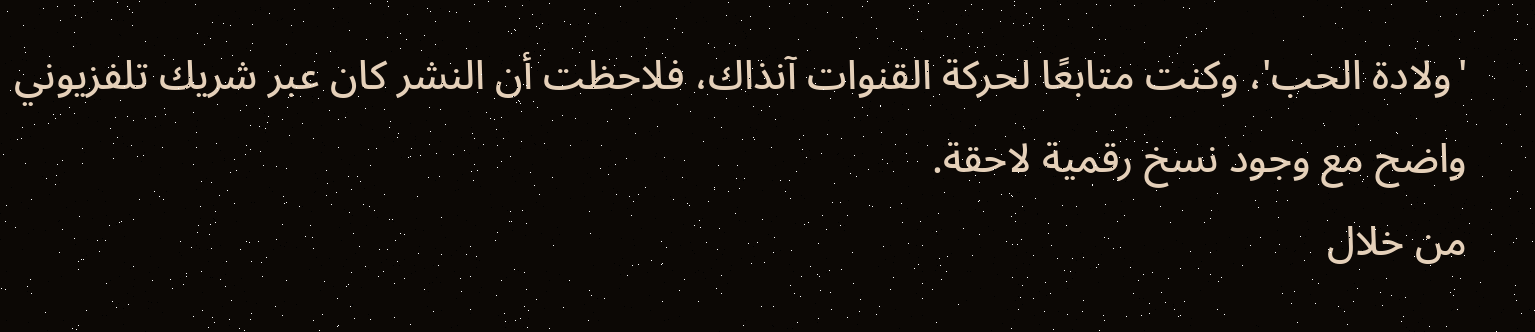'ولادة الحب'، وكنت متابعًا لحركة القنوات آنذاك، فلاحظت أن النشر كان عبر شريك تلفزيوني واضح مع وجود نسخ رقمية لاحقة.
من خلال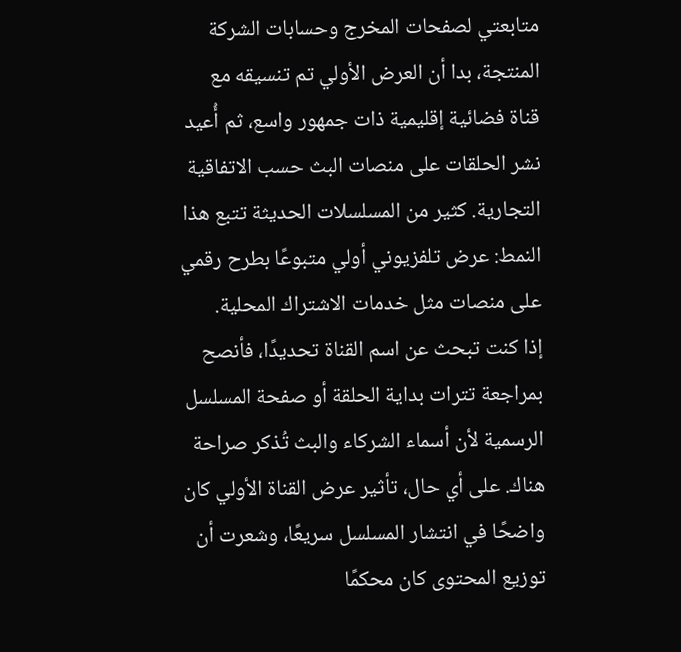متابعتي لصفحات المخرج وحسابات الشركة المنتجة، بدا أن العرض الأولي تم تنسيقه مع قناة فضائية إقليمية ذات جمهور واسع، ثم أُعيد نشر الحلقات على منصات البث حسب الاتفاقية التجارية. كثير من المسلسلات الحديثة تتبع هذا النمط: عرض تلفزيوني أولي متبوعًا بطرح رقمي على منصات مثل خدمات الاشتراك المحلية.
إذا كنت تبحث عن اسم القناة تحديدًا، فأنصح بمراجعة تترات بداية الحلقة أو صفحة المسلسل الرسمية لأن أسماء الشركاء والبث تُذكر صراحة هناك. على أي حال، تأثير عرض القناة الأولي كان واضحًا في انتشار المسلسل سريعًا، وشعرت أن توزيع المحتوى كان محكمًا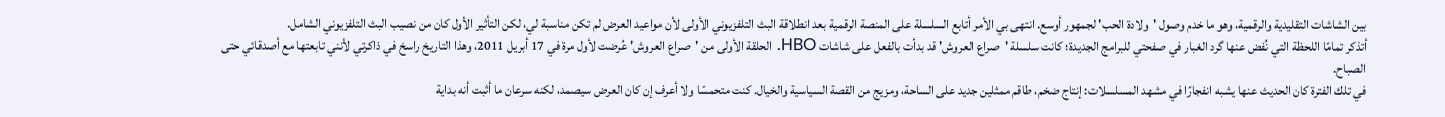بين الشاشات التقليدية والرقمية، وهو ما خدم وصول 'ولادة الحب' لجمهور أوسع. انتهى بي الأمر أتابع السلسلة على المنصة الرقمية بعد انطلاقة البث التلفزيوني الأولى لأن مواعيد العرض لم تكن مناسبة لي، لكن التأثير الأول كان من نصيب البث التلفزيوني الشامل.
أتذكر تمامًا اللحظة التي نُفض عنها گرد الغبار في صفحتي للبرامج الجديدة؛ كانت سلسلة 'صراع العروش' قد بدأت بالفعل على شاشات HBO. الحلقة الأولى من 'صراع العروش' عُرضت لأول مرة في 17 أبريل 2011، وهذا التاريخ راسخ في ذاكرتي لأنني تابعتها مع أصدقائي حتى الصباح.
في تلك الفترة كان الحديث عنها يشبه انفجارًا في مشهد المسلسلات: إنتاج ضخم، طاقم ممثلين جديد على الساحة، ومزيج من القصة السياسية والخيال. كنت متحمسًا ولا أعرف إن كان العرض سيصمد، لكنه سرعان ما أثبت أنه بداية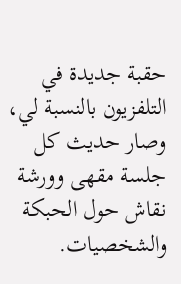حقبة جديدة في التلفزيون بالنسبة لي، وصار حديث كل جلسة مقهى وورشة نقاش حول الحبكة والشخصيات.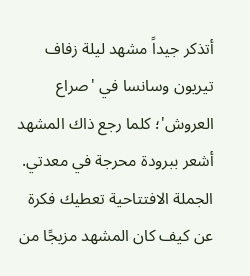أتذكر جيداً مشهد ليلة زفاف تيريون وسانسا في 'صراع العروش'؛ كلما رجع ذاك المشهد أشعر ببرودة محرجة في معدتي.
الجملة الافتتاحية تعطيك فكرة عن كيف كان المشهد مزيجًا من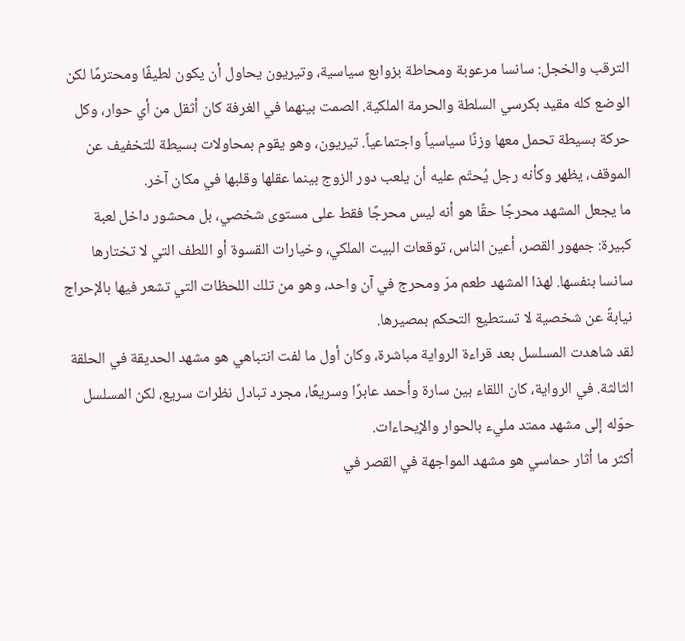الترقب والخجل: سانسا مرعوبة ومحاطة بزوابع سياسية، وتيريون يحاول أن يكون لطيفًا ومحترمًا لكن الوضع كله مقيد بكرسي السلطة والحرمة الملكية. الصمت بينهما في الغرفة كان أثقل من أي حوار، وكل حركة بسيطة تحمل معها وزنًا سياسياً واجتماعياً. تيريون، وهو يقوم بمحاولات بسيطة للتخفيف عن الموقف، يظهر وكأنه رجل يُحتّم عليه أن يلعب دور الزوج بينما عقلها وقلبها في مكان آخر.
ما يجعل المشهد محرجًا حقًا هو أنه ليس محرجًا فقط على مستوى شخصي، بل محشور داخل لعبة كبيرة: جمهور القصر، أعين الناس، توقعات البيت الملكي، وخيارات القسوة أو اللطف التي لا تختارها سانسا بنفسها. لهذا المشهد طعم مرّ ومحرج في آن واحد، وهو من تلك اللحظات التي تشعر فيها بالإحراج نيابةً عن شخصية لا تستطيع التحكم بمصيرها.
لقد شاهدت المسلسل بعد قراءة الرواية مباشرة، وكان أول ما لفت انتباهي هو مشهد الحديقة في الحلقة الثالثة. في الرواية، كان اللقاء بين سارة وأحمد عابرًا وسريعًا، مجرد تبادل نظرات سريع، لكن المسلسل حوّله إلى مشهد ممتد مليء بالحوار والإيحاءات.
أكثر ما أثار حماسي هو مشهد المواجهة في القصر في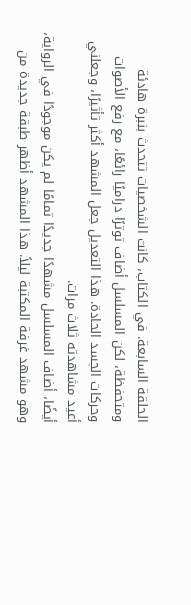الحلقة السابعة. في الكتاب، كانت الشخصيات تتحدث بنبرة هادئة ومتحفظة، لكن المسلسل أضاف توترًا دراميًا رائعًا، مع رفع الأصوات وحركات الجسد الحادة. هذا التعديل جعل المشهد أكثر تأثيرًا، وجعلني أعيد مشاهدته ثلاث مرات.
أيضًا، أضاف المسلسل مشهدًا جديدًا تمامًا لم يكن موجودًا في الرواية، وهو مشهد غرفة المكتبة ليلاً. هذا المشهد أظهر طبقة جديدة من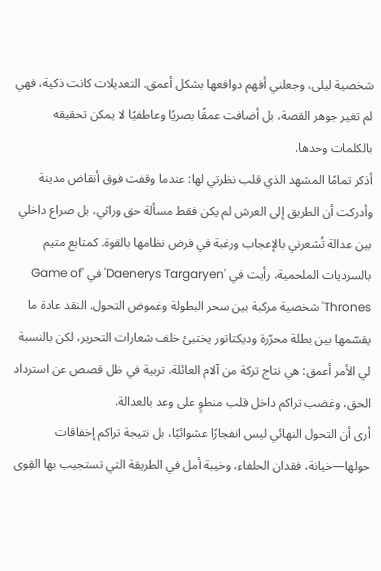شخصية ليلى، وجعلني أفهم دوافعها بشكل أعمق. التعديلات كانت ذكية، فهي لم تغير جوهر القصة، بل أضافت عمقًا بصريًا وعاطفيًا لا يمكن تحقيقه بالكلمات وحدها.
أذكر تمامًا المشهد الذي قلب نظرتي لها: عندما وقفت فوق أنقاض مدينة وأدركت أن الطريق إلى العرش لم يكن فقط مسألة حق وراثي، بل صراع داخلي بين عدالة تُشعرني بالإعجاب ورغبة في فرض نظامها بالقوة. كمتابع متيم بالسرديات الملحمية، رأيت في 'Daenerys Targaryen' في 'Game of Thrones' شخصية مركبة بين سحر البطولة وغموض التحول. النقد عادة ما يقسّمها بين بطلة محرّرة وديكتاتور يختبئ خلف شعارات التحرير، لكن بالنسبة لي الأمر أعمق: هي نتاج تركة من آلام العائلة، تربية في ظل قصص عن استرداد الحق، وغضب تراكم داخل قلب منطوٍ على وعد بالعدالة.
أرى أن التحول النهائي ليس انفجارًا عشوائيًا، بل نتيجة تراكم إخفاقات حولها—خيانة، فقدان الحلفاء، وخيبة أمل في الطريقة التي تستجيب بها القِوى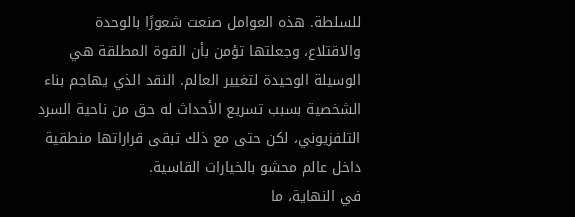للسلطة. هذه العوامل صنعت شعورًا بالوحدة والاقتلاع، وجعلتها تؤمن بأن القوة المطلقة هي الوسيلة الوحيدة لتغيير العالم. النقد الذي يهاجم بناء الشخصية بسبب تسريع الأحداث له حق من ناحية السرد التلفزيوني، لكن حتى مع ذلك تبقى قراراتها منطقية داخل عالم محشو بالخيارات القاسية.
في النهاية، ما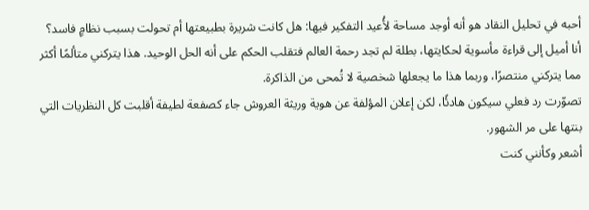أحبه في تحليل النقاد هو أنه أوجد مساحة لأُعيد التفكير فيها: هل كانت شريرة بطبيعتها أم تحولت بسبب نظامٍ فاسد؟ أنا أميل إلى قراءة مأسوية لحكايتها، بطلة لم تجد رحمة العالم فتقلب الحكم على أنه الحل الوحيد. هذا يتركني متألمًا أكثر مما يتركني منتصرًا، وربما هذا ما يجعلها شخصية لا تُمحى من الذاكرة.
تصوّرت رد فعلي سيكون هادئًا، لكن إعلان المؤلفة عن هوية وريثة العروش جاء كصفعة لطيفة أقلبت كل النظريات التي بنتها على مر الشهور.
أشعر وكأنني كنت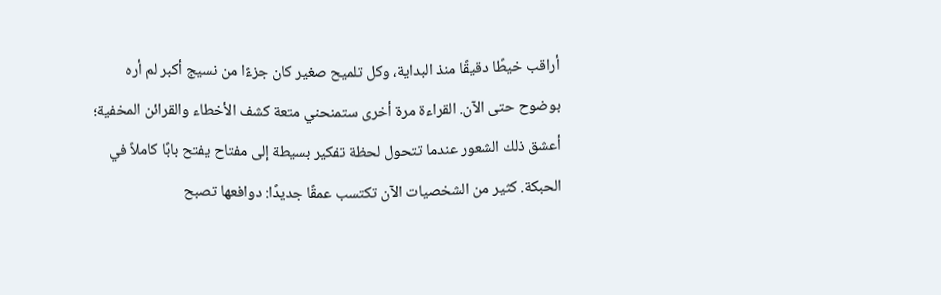أراقب خيطًا دقيقًا منذ البداية، وكل تلميح صغير كان جزءًا من نسيج أكبر لم أره بوضوح حتى الآن. القراءة مرة أخرى ستمنحني متعة كشف الأخطاء والقرائن المخفية؛ أعشق ذلك الشعور عندما تتحول لحظة تفكير بسيطة إلى مفتاح يفتح بابًا كاملاً في الحبكة. كثير من الشخصيات الآن تكتسب عمقًا جديدًا: دوافعها تصبح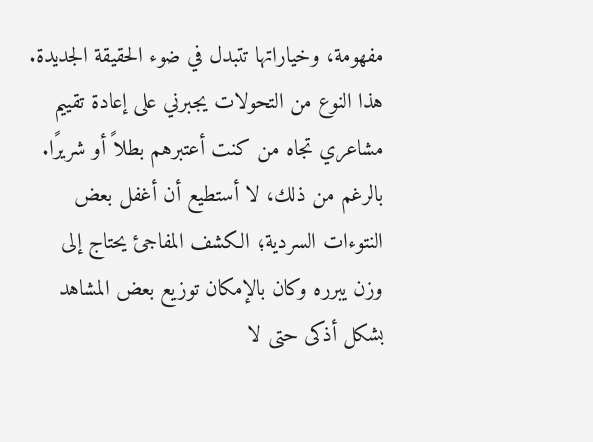مفهومة، وخياراتها تتبدل في ضوء الحقيقة الجديدة. هذا النوع من التحولات يجبرني على إعادة تقييم مشاعري تجاه من كنت أعتبرهم بطلاً أو شريرًا.
بالرغم من ذلك، لا أستطيع أن أغفل بعض النتوءات السردية؛ الكشف المفاجئ يحتاج إلى وزن يبرره وكان بالإمكان توزيع بعض المشاهد بشكل أذكى حتى لا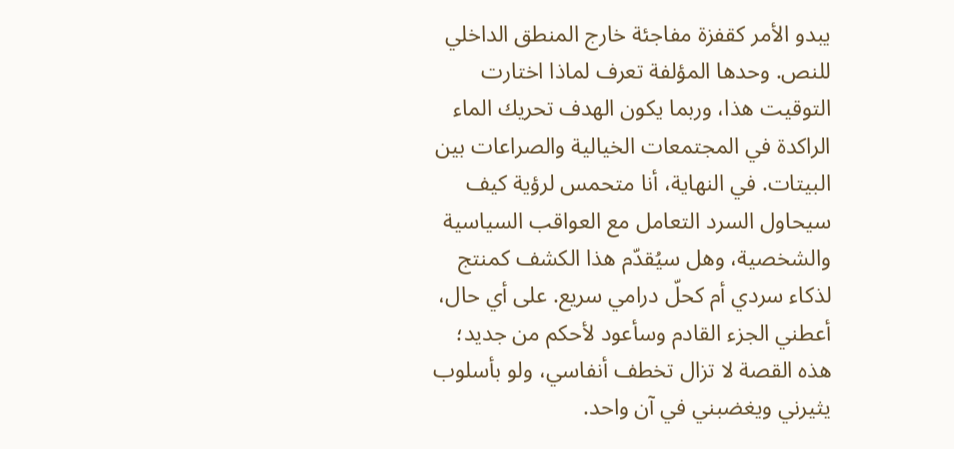يبدو الأمر كقفزة مفاجئة خارج المنطق الداخلي للنص. وحدها المؤلفة تعرف لماذا اختارت التوقيت هذا، وربما يكون الهدف تحريك الماء الراكدة في المجتمعات الخيالية والصراعات بين البيتات. في النهاية، أنا متحمس لرؤية كيف سيحاول السرد التعامل مع العواقب السياسية والشخصية، وهل سيُقدّم هذا الكشف كمنتج لذكاء سردي أم كحلّ درامي سريع. على أي حال، أعطني الجزء القادم وسأعود لأحكم من جديد؛ هذه القصة لا تزال تخطف أنفاسي، ولو بأسلوب يثيرني ويغضبني في آن واحد.